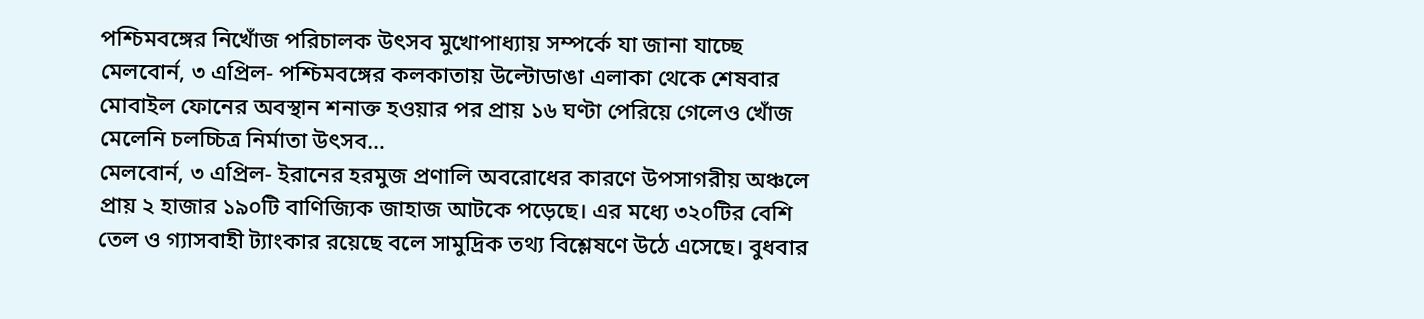পশ্চিমবঙ্গের নিখোঁজ পরিচালক উৎসব মুখোপাধ্যায় সম্পর্কে যা জানা যাচ্ছে
মেলবোর্ন, ৩ এপ্রিল- পশ্চিমবঙ্গের কলকাতায় উল্টোডাঙা এলাকা থেকে শেষবার মোবাইল ফোনের অবস্থান শনাক্ত হওয়ার পর প্রায় ১৬ ঘণ্টা পেরিয়ে গেলেও খোঁজ মেলেনি চলচ্চিত্র নির্মাতা উৎসব…
মেলবোর্ন, ৩ এপ্রিল- ইরানের হরমুজ প্রণালি অবরোধের কারণে উপসাগরীয় অঞ্চলে প্রায় ২ হাজার ১৯০টি বাণিজ্যিক জাহাজ আটকে পড়েছে। এর মধ্যে ৩২০টির বেশি তেল ও গ্যাসবাহী ট্যাংকার রয়েছে বলে সামুদ্রিক তথ্য বিশ্লেষণে উঠে এসেছে। বুধবার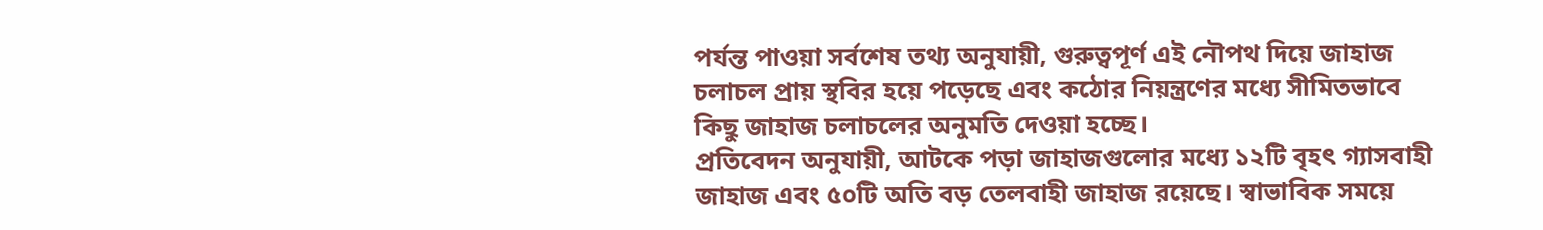পর্যন্ত পাওয়া সর্বশেষ তথ্য অনুযায়ী, গুরুত্বপূর্ণ এই নৌপথ দিয়ে জাহাজ চলাচল প্রায় স্থবির হয়ে পড়েছে এবং কঠোর নিয়ন্ত্রণের মধ্যে সীমিতভাবে কিছু জাহাজ চলাচলের অনুমতি দেওয়া হচ্ছে।
প্রতিবেদন অনুযায়ী, আটকে পড়া জাহাজগুলোর মধ্যে ১২টি বৃহৎ গ্যাসবাহী জাহাজ এবং ৫০টি অতি বড় তেলবাহী জাহাজ রয়েছে। স্বাভাবিক সময়ে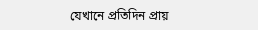যেখানে প্রতিদিন প্রায়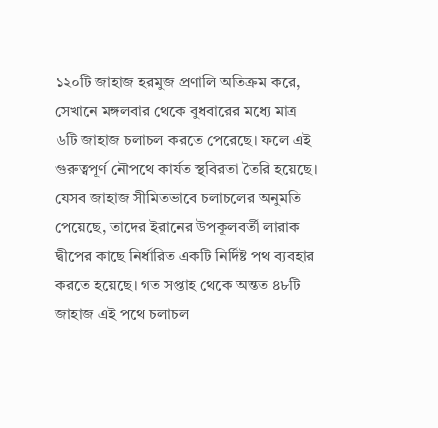১২০টি জাহাজ হরমুজ প্রণালি অতিক্রম করে, সেখানে মঙ্গলবার থেকে বুধবারের মধ্যে মাত্র ৬টি জাহাজ চলাচল করতে পেরেছে। ফলে এই গুরুত্বপূর্ণ নৌপথে কার্যত স্থবিরতা তৈরি হয়েছে।
যেসব জাহাজ সীমিতভাবে চলাচলের অনুমতি পেয়েছে, তাদের ইরানের উপকূলবর্তী লারাক দ্বীপের কাছে নির্ধারিত একটি নির্দিষ্ট পথ ব্যবহার করতে হয়েছে। গত সপ্তাহ থেকে অন্তত ৪৮টি জাহাজ এই পথে চলাচল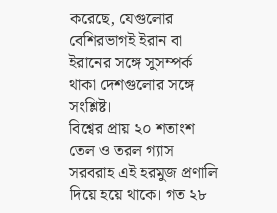করেছে, যেগুলোর বেশিরভাগই ইরান বা ইরানের সঙ্গে সুসম্পর্ক থাকা দেশগুলোর সঙ্গে সংশ্লিষ্ট।
বিশ্বের প্রায় ২০ শতাংশ তেল ও তরল গ্যাস সরবরাহ এই হরমুজ প্রণালি দিয়ে হয়ে থাকে। গত ২৮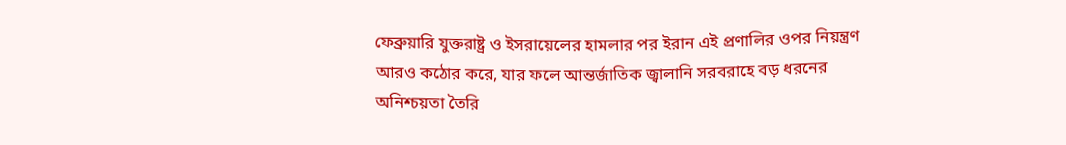ফেব্রুয়ারি যুক্তরাষ্ট্র ও ইসরায়েলের হামলার পর ইরান এই প্রণালির ওপর নিয়ন্ত্রণ আরও কঠোর করে, যার ফলে আন্তর্জাতিক জ্বালানি সরবরাহে বড় ধরনের অনিশ্চয়তা তৈরি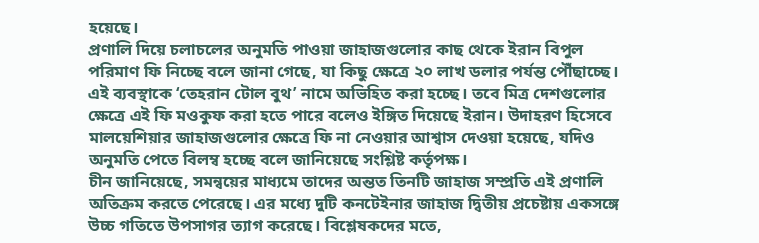হয়েছে।
প্রণালি দিয়ে চলাচলের অনুমতি পাওয়া জাহাজগুলোর কাছ থেকে ইরান বিপুল পরিমাণ ফি নিচ্ছে বলে জানা গেছে, যা কিছু ক্ষেত্রে ২০ লাখ ডলার পর্যন্ত পৌঁছাচ্ছে। এই ব্যবস্থাকে ‘তেহরান টোল বুথ’ নামে অভিহিত করা হচ্ছে। তবে মিত্র দেশগুলোর ক্ষেত্রে এই ফি মওকুফ করা হতে পারে বলেও ইঙ্গিত দিয়েছে ইরান। উদাহরণ হিসেবে মালয়েশিয়ার জাহাজগুলোর ক্ষেত্রে ফি না নেওয়ার আশ্বাস দেওয়া হয়েছে, যদিও অনুমতি পেতে বিলম্ব হচ্ছে বলে জানিয়েছে সংশ্লিষ্ট কর্তৃপক্ষ।
চীন জানিয়েছে, সমন্বয়ের মাধ্যমে তাদের অন্তত তিনটি জাহাজ সম্প্রতি এই প্রণালি অতিক্রম করতে পেরেছে। এর মধ্যে দুটি কনটেইনার জাহাজ দ্বিতীয় প্রচেষ্টায় একসঙ্গে উচ্চ গতিতে উপসাগর ত্যাগ করেছে। বিশ্লেষকদের মতে,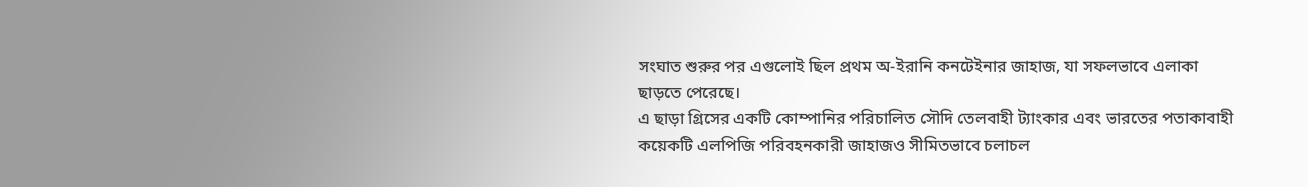সংঘাত শুরুর পর এগুলোই ছিল প্রথম অ-ইরানি কনটেইনার জাহাজ, যা সফলভাবে এলাকা ছাড়তে পেরেছে।
এ ছাড়া গ্রিসের একটি কোম্পানির পরিচালিত সৌদি তেলবাহী ট্যাংকার এবং ভারতের পতাকাবাহী কয়েকটি এলপিজি পরিবহনকারী জাহাজও সীমিতভাবে চলাচল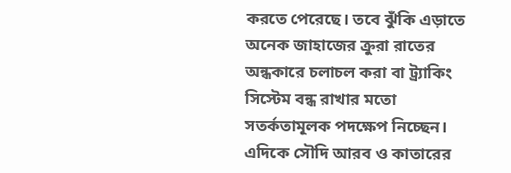করতে পেরেছে। তবে ঝুঁকি এড়াতে অনেক জাহাজের ক্রুরা রাতের অন্ধকারে চলাচল করা বা ট্র্যাকিং সিস্টেম বন্ধ রাখার মতো সতর্কতামূলক পদক্ষেপ নিচ্ছেন।
এদিকে সৌদি আরব ও কাতারের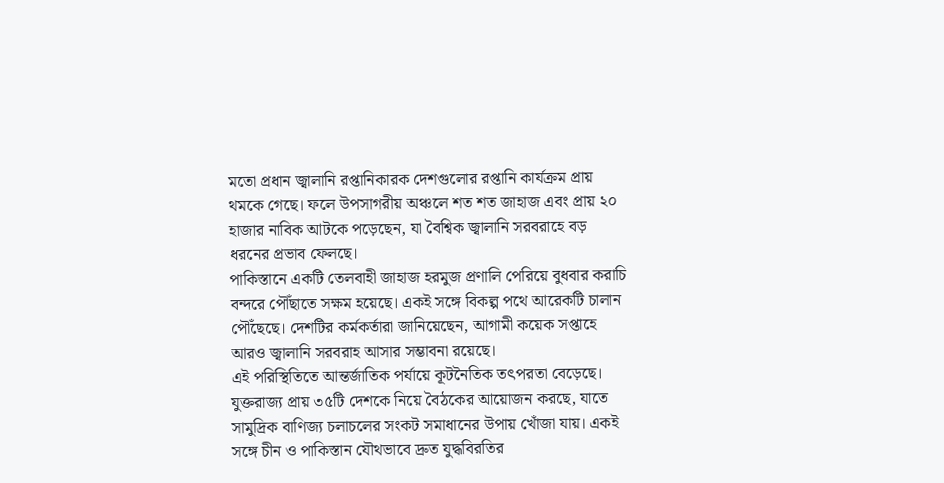মতো প্রধান জ্বালানি রপ্তানিকারক দেশগুলোর রপ্তানি কার্যক্রম প্রায় থমকে গেছে। ফলে উপসাগরীয় অঞ্চলে শত শত জাহাজ এবং প্রায় ২০ হাজার নাবিক আটকে পড়েছেন, যা বৈশ্বিক জ্বালানি সরবরাহে বড় ধরনের প্রভাব ফেলছে।
পাকিস্তানে একটি তেলবাহী জাহাজ হরমুজ প্রণালি পেরিয়ে বুধবার করাচি বন্দরে পৌঁছাতে সক্ষম হয়েছে। একই সঙ্গে বিকল্প পথে আরেকটি চালান পৌঁছেছে। দেশটির কর্মকর্তারা জানিয়েছেন, আগামী কয়েক সপ্তাহে আরও জ্বালানি সরবরাহ আসার সম্ভাবনা রয়েছে।
এই পরিস্থিতিতে আন্তর্জাতিক পর্যায়ে কূটনৈতিক তৎপরতা বেড়েছে। যুক্তরাজ্য প্রায় ৩৫টি দেশকে নিয়ে বৈঠকের আয়োজন করছে, যাতে সামুদ্রিক বাণিজ্য চলাচলের সংকট সমাধানের উপায় খোঁজা যায়। একই সঙ্গে চীন ও পাকিস্তান যৌথভাবে দ্রুত যুদ্ধবিরতির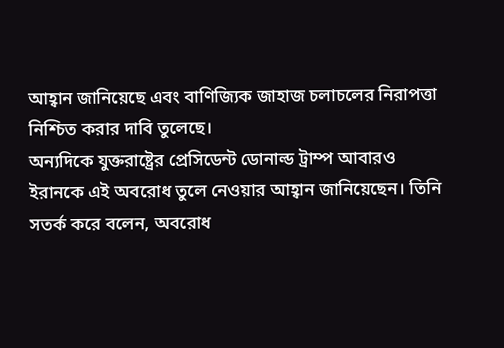আহ্বান জানিয়েছে এবং বাণিজ্যিক জাহাজ চলাচলের নিরাপত্তা নিশ্চিত করার দাবি তুলেছে।
অন্যদিকে যুক্তরাষ্ট্রের প্রেসিডেন্ট ডোনাল্ড ট্রাম্প আবারও ইরানকে এই অবরোধ তুলে নেওয়ার আহ্বান জানিয়েছেন। তিনি সতর্ক করে বলেন, অবরোধ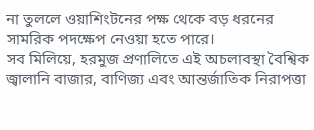না তুললে ওয়াশিংটনের পক্ষ থেকে বড় ধরনের সামরিক পদক্ষেপ নেওয়া হতে পারে।
সব মিলিয়ে, হরমুজ প্রণালিতে এই অচলাবস্থা বৈশ্বিক জ্বালানি বাজার, বাণিজ্য এবং আন্তর্জাতিক নিরাপত্তা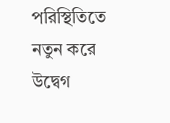পরিস্থিতিতে নতুন করে উদ্বেগ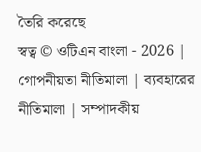তৈরি করেছে
স্বত্ব © ওটিএন বাংলা - 2026 | গোপনীয়তা নীতিমালা | ব্যবহারের নীতিমালা | সম্পাদকীয়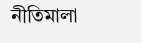নীতিমালা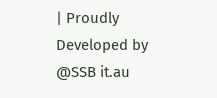| Proudly Developed by @SSB it.au